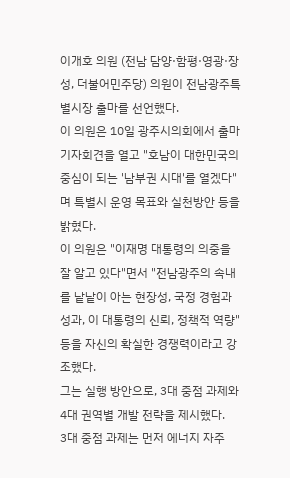이개호 의원 (전남 담양·함평·영광·장성, 더불어민주당) 의원이 전남광주특별시장 출마를 선언했다.
이 의원은 10일 광주시의회에서 출마 기자회견을 열고 "호남이 대한민국의 중심이 되는 '남부권 시대'를 열겠다"며 특별시 운영 목표와 실천방안 등을 밝혔다.
이 의원은 "이재명 대통령의 의중을 잘 알고 있다"면서 "전남광주의 속내를 낱낱이 아는 현장성, 국정 경험과 성과, 이 대통령의 신뢰, 정책적 역량" 등을 자신의 확실한 경쟁력이라고 강조했다.
그는 실행 방안으로, 3대 중점 과제와 4대 권역별 개발 전략을 제시했다.
3대 중점 과제는 먼저 에너지 자주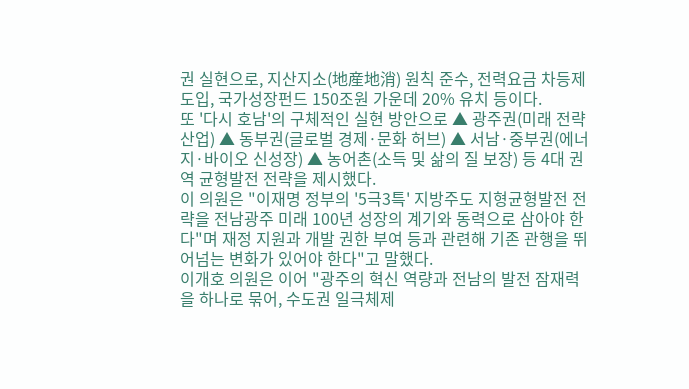권 실현으로, 지산지소(地産地消) 원칙 준수, 전력요금 차등제 도입, 국가성장펀드 150조원 가운데 20% 유치 등이다.
또 '다시 호남'의 구체적인 실현 방안으로 ▲ 광주권(미래 전략 산업) ▲ 동부권(글로벌 경제·문화 허브) ▲ 서남·중부권(에너지·바이오 신성장) ▲ 농어촌(소득 및 삶의 질 보장) 등 4대 권역 균형발전 전략을 제시했다.
이 의원은 "이재명 정부의 '5극3특' 지방주도 지형균형발전 전략을 전남광주 미래 100년 성장의 계기와 동력으로 삼아야 한다"며 재정 지원과 개발 권한 부여 등과 관련해 기존 관행을 뛰어넘는 변화가 있어야 한다"고 말했다.
이개호 의원은 이어 "광주의 혁신 역량과 전남의 발전 잠재력을 하나로 묶어, 수도권 일극체제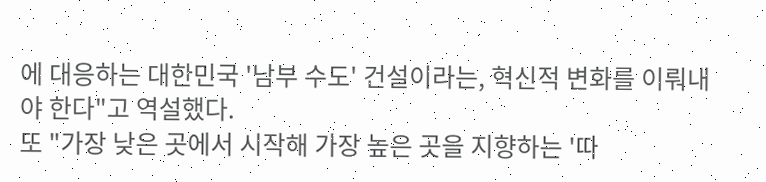에 대응하는 대한민국 '남부 수도' 건설이라는, 혁신적 변화를 이뤄내야 한다"고 역설했다.
또 "가장 낮은 곳에서 시작해 가장 높은 곳을 지향하는 '따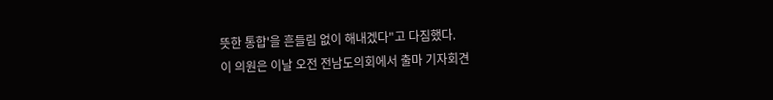뜻한 통합'을 흔들림 없이 해내겠다"고 다짐했다.
이 의원은 이날 오전 전남도의회에서 출마 기자회견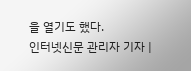을 열기도 했다.
인터넷신문 관리자 기자 |